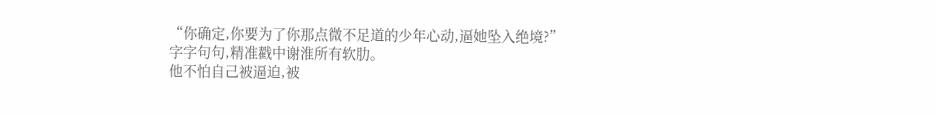“你确定,你要为了你那点微不足道的少年心动,逼她坠入绝境?”
字字句句,精准戳中谢淮所有软肋。
他不怕自己被逼迫,被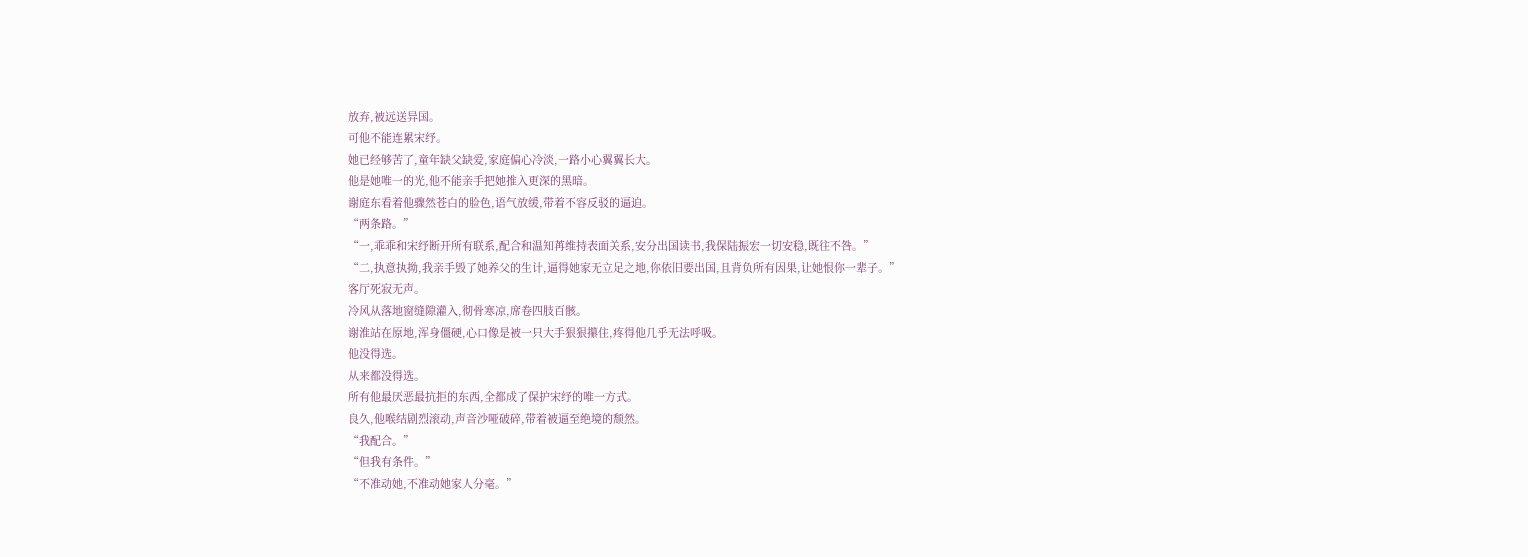放弃,被远送异国。
可他不能连累宋纾。
她已经够苦了,童年缺父缺爱,家庭偏心冷淡,一路小心翼翼长大。
他是她唯一的光,他不能亲手把她推入更深的黑暗。
谢庭东看着他骤然苍白的脸色,语气放缓,带着不容反驳的逼迫。
“两条路。”
“一,乖乖和宋纾断开所有联系,配合和温知苒维持表面关系,安分出国读书,我保陆振宏一切安稳,既往不咎。”
“二,执意执拗,我亲手毁了她养父的生计,逼得她家无立足之地,你依旧要出国,且背负所有因果,让她恨你一辈子。”
客厅死寂无声。
冷风从落地窗缝隙灌入,彻骨寒凉,席卷四肢百骸。
谢淮站在原地,浑身僵硬,心口像是被一只大手狠狠攥住,疼得他几乎无法呼吸。
他没得选。
从来都没得选。
所有他最厌恶最抗拒的东西,全都成了保护宋纾的唯一方式。
良久,他喉结剧烈滚动,声音沙哑破碎,带着被逼至绝境的颓然。
“我配合。”
“但我有条件。”
“不准动她,不准动她家人分毫。”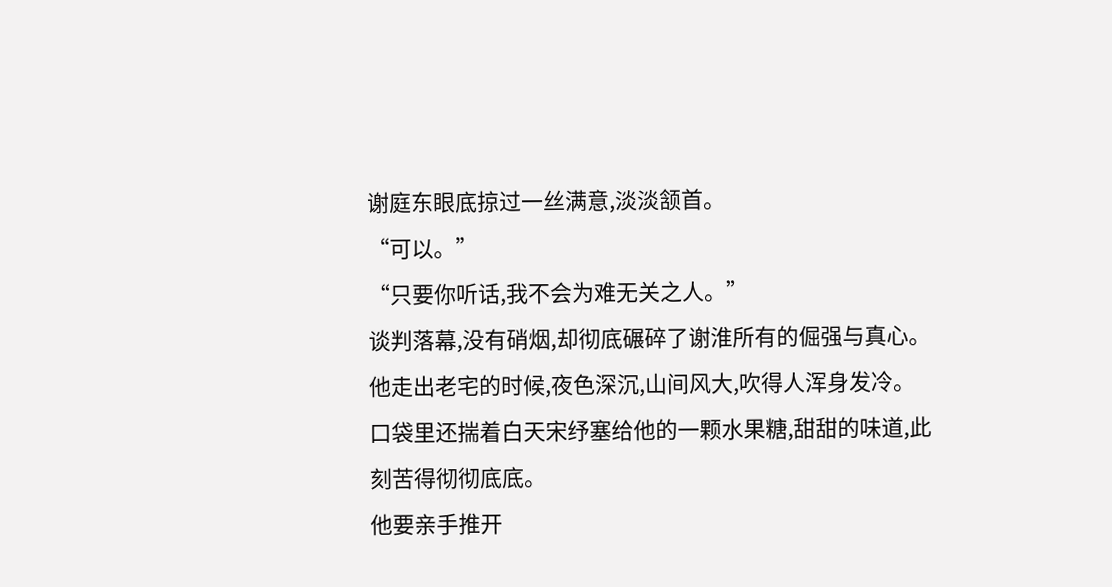谢庭东眼底掠过一丝满意,淡淡颔首。
“可以。”
“只要你听话,我不会为难无关之人。”
谈判落幕,没有硝烟,却彻底碾碎了谢淮所有的倔强与真心。
他走出老宅的时候,夜色深沉,山间风大,吹得人浑身发冷。
口袋里还揣着白天宋纾塞给他的一颗水果糖,甜甜的味道,此刻苦得彻彻底底。
他要亲手推开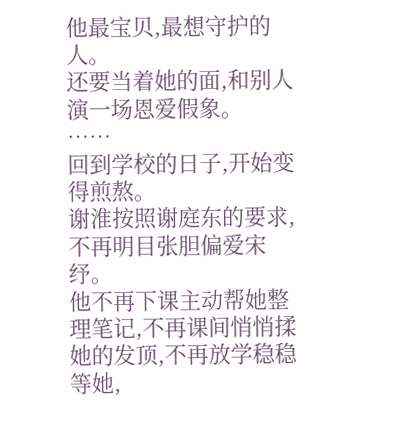他最宝贝,最想守护的人。
还要当着她的面,和别人演一场恩爱假象。
……
回到学校的日子,开始变得煎熬。
谢淮按照谢庭东的要求,不再明目张胆偏爱宋纾。
他不再下课主动帮她整理笔记,不再课间悄悄揉她的发顶,不再放学稳稳等她,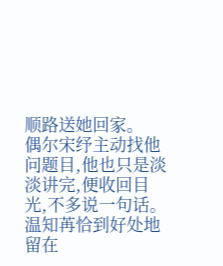顺路送她回家。
偶尔宋纾主动找他问题目,他也只是淡淡讲完,便收回目光,不多说一句话。
温知苒恰到好处地留在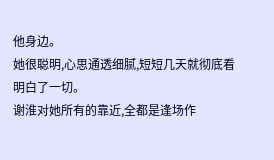他身边。
她很聪明,心思通透细腻,短短几天就彻底看明白了一切。
谢淮对她所有的靠近,全都是逢场作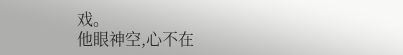戏。
他眼神空,心不在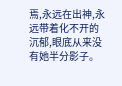焉,永远在出神,永远带着化不开的沉郁,眼底从来没有她半分影子。